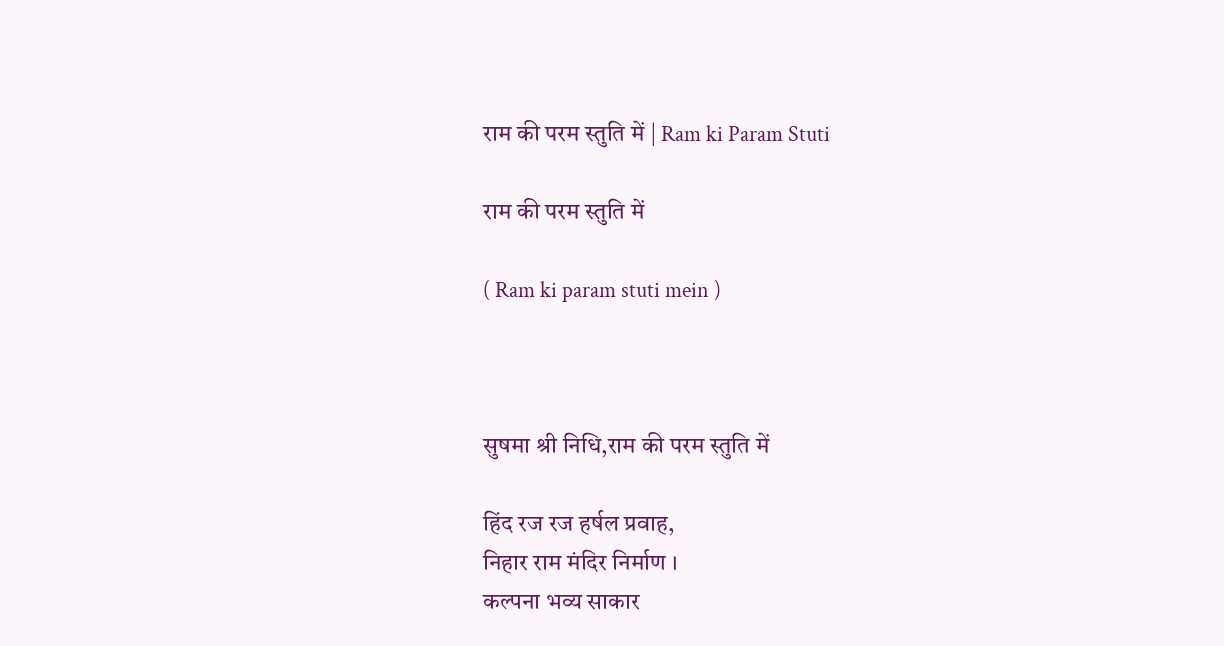राम की परम स्तुति में | Ram ki Param Stuti

राम की परम स्तुति में

( Ram ki param stuti mein )



सुषमा श्री निधि,राम की परम स्तुति में

हिंद रज रज हर्षल प्रवाह,
निहार राम मंदिर निर्माण ।
कल्पना भव्य साकार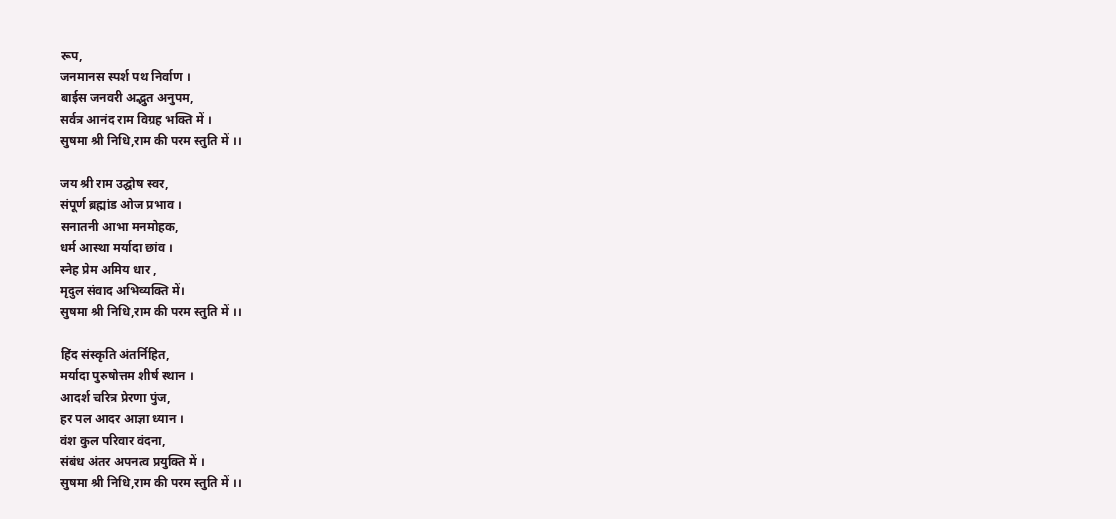रूप,
जनमानस स्पर्श पथ निर्वाण ।
बाईस जनवरी अद्भुत अनुपम,
सर्वत्र आनंद राम विग्रह भक्ति में ।
सुषमा श्री निधि,राम की परम स्तुति में ।।

जय श्री राम उद्घोष स्वर,
संपूर्ण ब्रह्मांड ओज प्रभाव ।
सनातनी आभा मनमोहक,
धर्म आस्था मर्यादा छांव ।
स्नेह प्रेम अमिय धार ,
मृदुल संवाद अभिव्यक्ति में।
सुषमा श्री निधि,राम की परम स्तुति में ।।

हिंद संस्कृति अंतर्निहित,
मर्यादा पुरुषोत्तम शीर्ष स्थान ।
आदर्श चरित्र प्रेरणा पुंज,
हर पल आदर आज्ञा ध्यान ।
वंश कुल परिवार वंदना,
संबंध अंतर अपनत्व प्रयुक्ति में ।
सुषमा श्री निधि,राम की परम स्तुति में ।।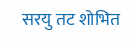सरयु तट शोभित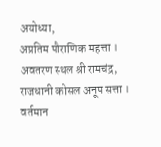अयोध्या,
अप्रतिम पौराणिक महत्ता ।
अवतरण स्थल श्री रामचंद्र,
राजधानी कोसल अनूप सत्ता ।
वर्तमान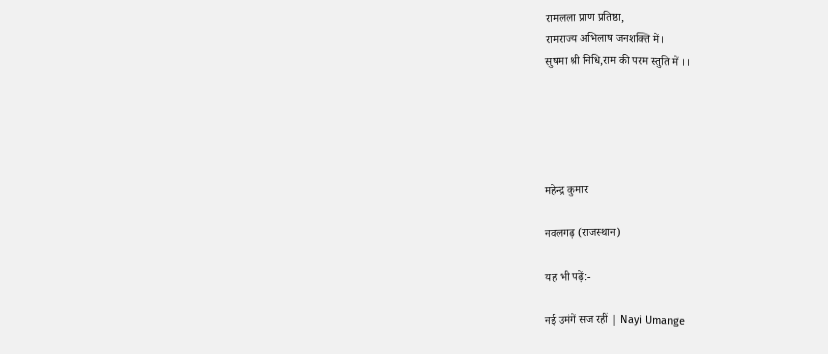रामलला प्राण प्रतिष्ठा,
रामराज्य अभिलाष जनशक्ति में।
सुषमा श्री निधि,राम की परम स्तुति में ।।





महेन्द्र कुमार

नवलगढ़ (राजस्थान)

यह भी पढ़ें:-

नई उमंगें सज रहीं | Nayi Umange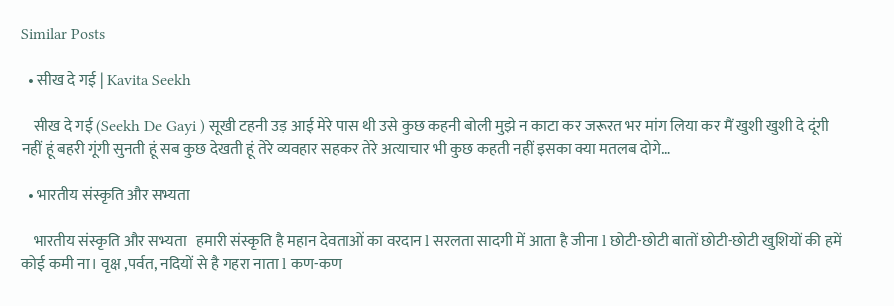Similar Posts

  • सीख दे गई | Kavita Seekh

    सीख दे गई (Seekh De Gayi ) सूखी टहनी उड़ आई मेरे पास थी उसे कुछ कहनी बोली मुझे न काटा कर जरूरत भर मांग लिया कर मैं खुशी खुशी दे दूंगी नहीं हूं बहरी गूंगी सुनती हूं सब कुछ देखती हूं तेरे व्यवहार सहकर तेरे अत्याचार भी कुछ कहती नहीं इसका क्या मतलब दोगे…

  • भारतीय संस्कृति और सभ्यता

    भारतीय संस्कृति और सभ्यता   हमारी संस्कृति है महान देवताओं का वरदान l सरलता सादगी में आता है जीना l छोटी-छोटी बातों छोटी-छोटी खुशियों की हमें कोई कमी ना। वृक्ष ,पर्वत, नदियों से है गहरा नाता l कण-कण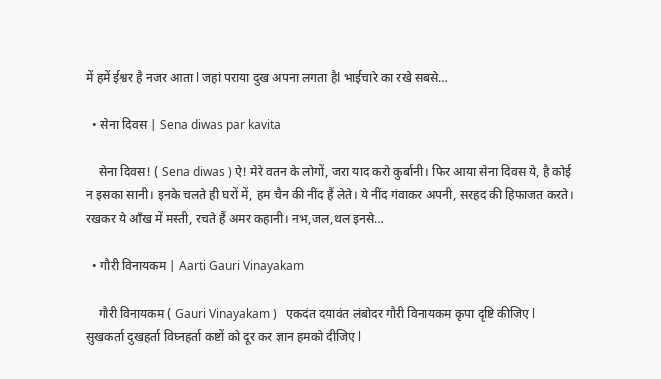में हमें ईश्वर है नजर आता l जहां पराया दुख अपना लगता हैl भाईचारे का रखे सबसे…

  • सेना दिवस | Sena diwas par kavita

    सेना दिवस! ( Sena diwas ) ऐ! मेरे वतन के लोगों, जरा याद करो कुर्बानी। फिर आया सेना दिवस ये, है कोई न इसका सानी। इनके चलते ही घरों में, हम चैन की नींद हैं लेते। ये नींद गंवाकर अपनी, सरहद की हिफाजत करते। रखकर ये आँख में मस्ती, रचते हैं अमर कहानी। नभ,जल,थल इनसे…

  • गौरी विनायकम | Aarti Gauri Vinayakam

    गौरी विनायकम ( Gauri Vinayakam )   एकदंत दयावंत लंबोदर गौरी विनायकम कृपा दृष्टि कीजिए l सुखकर्ता दुखहर्ता विघ्नहर्ता कष्टों को दूर कर ज्ञान हमको दीजिए l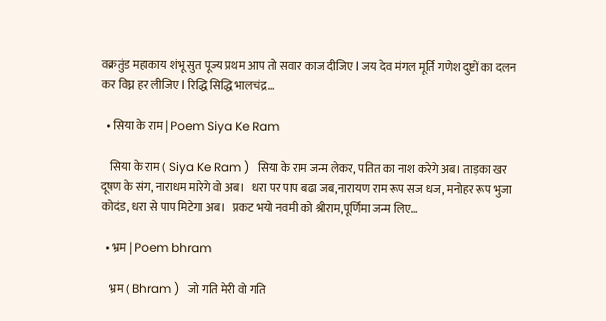वक्रतुंड महाकाय शंभू सुत पूज्य प्रथम आप तो सवार काज दीजिए l जय देव मंगल मूर्ति गणेश दुष्टों का दलन कर विघ्न हर लीजिए l रिद्धि सिद्धि भालचंद्र…

  • सिया के राम | Poem Siya Ke Ram

    सिया के राम ( Siya Ke Ram )   सिया के राम जन्म लेकर, पतित का नाश करेगे अब। ताड़का खर दूषण के संग, नाराधम मारेगे वो अब।   धरा पर पाप बढा जब,नारायण राम रूप सज धज, मनोहर रूप भुजा कोदंड, धरा से पाप मिटेगा अब।   प्रकट भयो नवमी को श्रीराम,पूर्णिमा जन्म लिए…

  • भ्रम | Poem bhram

    भ्रम ( Bhram )   जो गति मेरी वो गति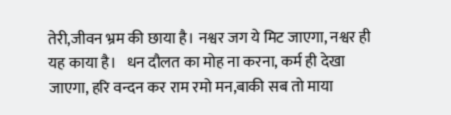तेरी,जीवन भ्रम की छाया है। नश्वर जग ये मिट जाएगा, नश्वर ही यह काया है।   धन दौलत का मोह ना करना, कर्म ही देखा जाएगा, हरि वन्दन कर राम रमो मन,बाकी सब तो माया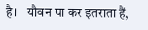है।   यौवन पा कर इतराता हैं,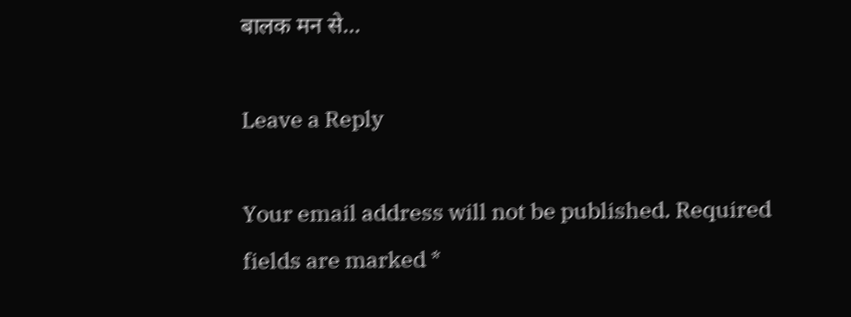बालक मन से…

Leave a Reply

Your email address will not be published. Required fields are marked *